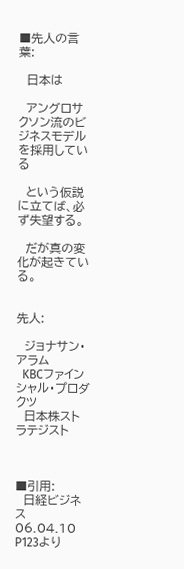■先人の言葉:

  日本は

  アングロサクソン流のビジネスモデルを採用している

  という仮説に立てば、必ず失望する。

  だが真の変化が起きている。


先人:

  ジョナサン・アラム
  KBCファインシャル・プロダクツ
  日本株ストラテジスト



■引用:
  日経ビジネス 06.04.10 P123より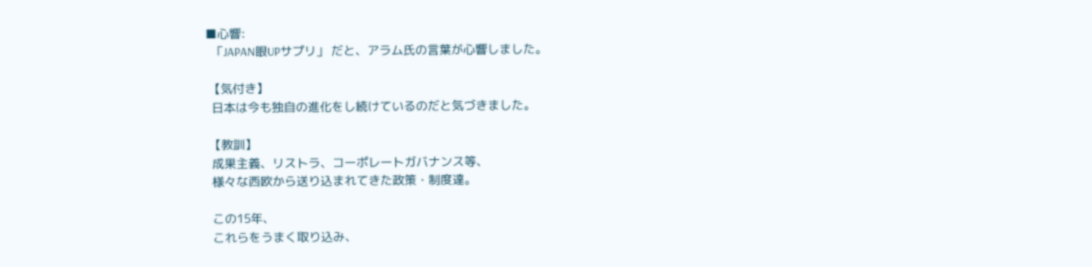■心響:
  「JAPAN眼UPサプリ」 だと、アラム氏の言葉が心響しました。

 【気付き】
  日本は今も独自の進化をし続けているのだと気づきました。

 【教訓】
  成果主義、リストラ、コーポレートガバナンス等、
  様々な西欧から送り込まれてきた政策・制度達。

  この15年、
  これらをうまく取り込み、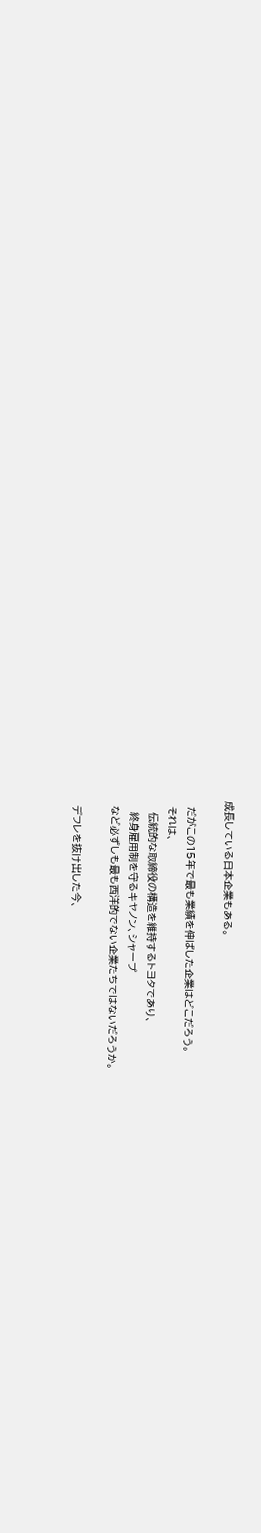成長している日本企業もある。

  だがこの15年で最も業績を伸ばした企業はどこだろう。
  それは、
    伝統的な取締役の構造を維持するトヨタであり、
    終身雇用制を守るキヤノン、シャープ
  など必ずしも最も西洋的でない企業たちではないだろうか。

  デフレを抜け出した今、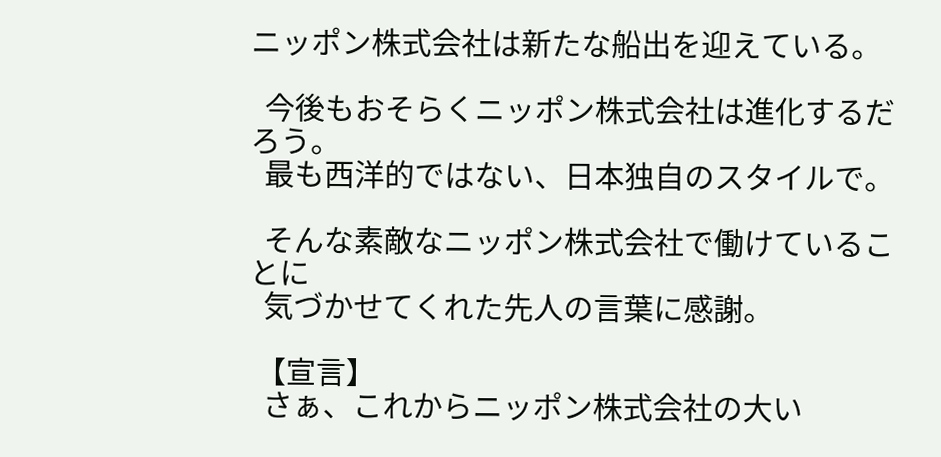ニッポン株式会社は新たな船出を迎えている。

  今後もおそらくニッポン株式会社は進化するだろう。
  最も西洋的ではない、日本独自のスタイルで。

  そんな素敵なニッポン株式会社で働けていることに
  気づかせてくれた先人の言葉に感謝。

 【宣言】
  さぁ、これからニッポン株式会社の大い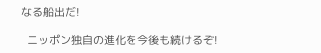なる船出だ!

  ニッポン独自の進化を今後も続けるぞ!